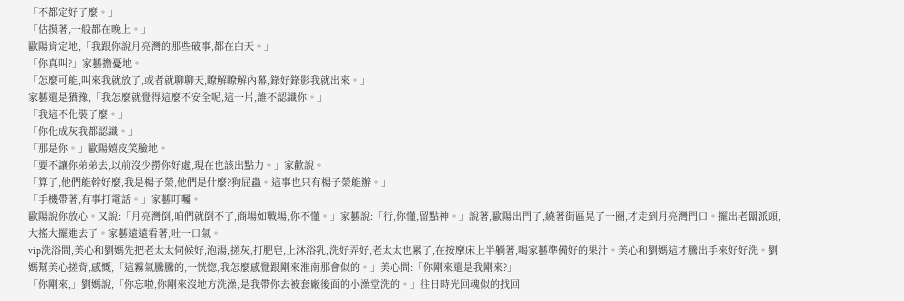「不都定好了麼。」
「估摸著,一般都在晚上。」
歐陽肯定地,「我跟你說月亮灣的那些破事,都在白天。」
「你真叫?」家藝擔憂地。
「怎麼可能,叫來我就放了,或者就聊聊天,瞭解瞭解內幕,錄好錄影我就出來。」
家藝還是猶豫,「我怎麼就覺得這麼不安全呢,這一片,誰不認識你。」
「我這不化裝了麼。」
「你化成灰我都認識。」
「那是你。」歐陽嬉皮笑臉地。
「要不讓你弟弟去,以前沒少撈你好處,現在也該出點力。」家歡說。
「算了,他們能幹好麼,我是楊子榮,他們是什麼?狗屁蟲。這事也只有楊子榮能辦。」
「手機帶著,有事打電話。」家藝叮囑。
歐陽說你放心。又說:「月亮灣倒,咱們就倒不了,商場如戰場,你不懂。」家藝說:「行,你懂,留點神。」說著,歐陽出門了,繞著街區晃了一圈,才走到月亮灣門口。擺出老闆派頭,大搖大擺進去了。家藝遠遠看著,吐一口氣。
vip洗浴間,美心和劉媽先把老太太伺候好,泡湯,搓灰,打肥皂,上沐浴乳,洗好弄好,老太太也累了,在按摩床上半躺著,喝家藝準備好的果汁。美心和劉媽這才騰出手來好好洗。劉媽幫美心搓背,感慨,「這霧氣騰騰的,一恍惚,我怎麼感覺跟剛來淮南那會似的。」美心問:「你剛來還是我剛來?」
「你剛來,」劉媽說,「你忘啦,你剛來沒地方洗澡,是我帶你去被套廠後面的小澡堂洗的。」往日時光回魂似的找回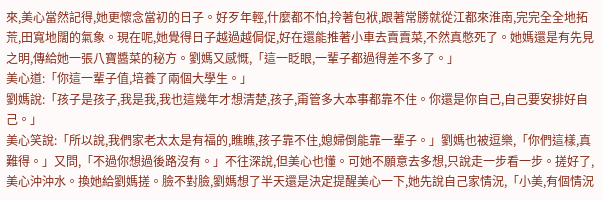來,美心當然記得,她更懷念當初的日子。好歹年輕,什麼都不怕,拎著包袱,跟著常勝就從江都來淮南,完完全全地拓荒,田寬地闊的氣象。現在呢,她覺得日子越過越侷促,好在還能推著小車去賣賣菜,不然真憋死了。她媽還是有先見之明,傳給她一張八寶醬菜的秘方。劉媽又感慨,「這一眨眼,一輩子都過得差不多了。」
美心道:「你這一輩子值,培養了兩個大學生。」
劉媽說:「孩子是孩子,我是我,我也這幾年才想清楚,孩子,甭管多大本事都靠不住。你還是你自己,自己要安排好自己。」
美心笑說:「所以說,我們家老太太是有福的,瞧瞧,孩子靠不住,媳婦倒能靠一輩子。」劉媽也被逗樂,「你們這樣,真難得。」又問,「不過你想過後路沒有。」不往深說,但美心也懂。可她不願意去多想,只說走一步看一步。搓好了,美心沖沖水。換她給劉媽搓。臉不對臉,劉媽想了半天還是決定提醒美心一下,她先說自己家情況,「小美,有個情況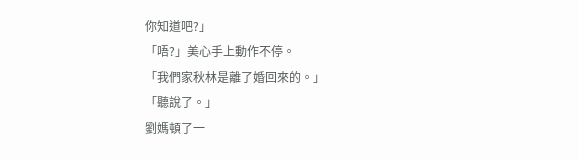你知道吧?」
「唔?」美心手上動作不停。
「我們家秋林是離了婚回來的。」
「聽說了。」
劉媽頓了一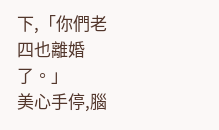下,「你們老四也離婚了。」
美心手停,腦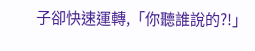子卻快速運轉,「你聽誰說的?!」